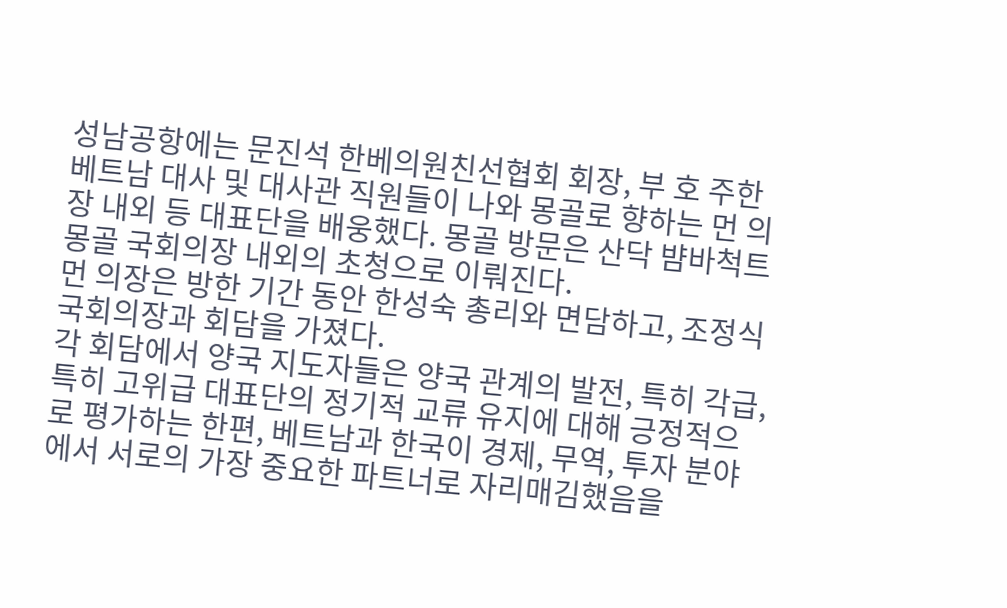성남공항에는 문진석 한베의원친선협회 회장, 부 호 주한 베트남 대사 및 대사관 직원들이 나와 몽골로 향하는 먼 의장 내외 등 대표단을 배웅했다. 몽골 방문은 산닥 뱜바척트 몽골 국회의장 내외의 초청으로 이뤄진다.
먼 의장은 방한 기간 동안 한성숙 총리와 면담하고, 조정식 국회의장과 회담을 가졌다.
각 회담에서 양국 지도자들은 양국 관계의 발전, 특히 각급, 특히 고위급 대표단의 정기적 교류 유지에 대해 긍정적으로 평가하는 한편, 베트남과 한국이 경제, 무역, 투자 분야에서 서로의 가장 중요한 파트너로 자리매김했음을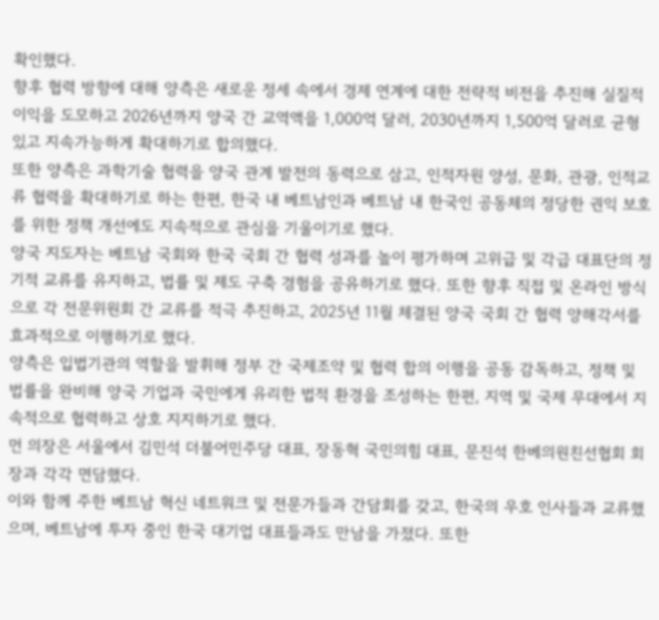확인했다.
향후 협력 방향에 대해 양측은 새로운 정세 속에서 경제 연계에 대한 전략적 비전을 추진해 실질적 이익을 도모하고 2026년까지 양국 간 교역액을 1,000억 달러, 2030년까지 1,500억 달러로 균형 있고 지속가능하게 확대하기로 합의했다.
또한 양측은 과학기술 협력을 양국 관계 발전의 동력으로 삼고, 인적자원 양성, 문화, 관광, 인적교류 협력을 확대하기로 하는 한편, 한국 내 베트남인과 베트남 내 한국인 공동체의 정당한 권익 보호를 위한 정책 개선에도 지속적으로 관심을 기울이기로 했다.
양국 지도자는 베트남 국회와 한국 국회 간 협력 성과를 높이 평가하며 고위급 및 각급 대표단의 정기적 교류를 유지하고, 법률 및 제도 구축 경험을 공유하기로 했다. 또한 향후 직접 및 온라인 방식으로 각 전문위원회 간 교류를 적극 추진하고, 2025년 11월 체결된 양국 국회 간 협력 양해각서를 효과적으로 이행하기로 했다.
양측은 입법기관의 역할을 발휘해 정부 간 국제조약 및 협력 합의 이행을 공동 감독하고, 정책 및 법률을 완비해 양국 기업과 국민에게 유리한 법적 환경을 조성하는 한편, 지역 및 국제 무대에서 지속적으로 협력하고 상호 지지하기로 했다.
먼 의장은 서울에서 김민석 더불어민주당 대표, 장동혁 국민의힘 대표, 문진석 한베의원친선협회 회장과 각각 면담했다.
이와 함께 주한 베트남 혁신 네트워크 및 전문가들과 간담회를 갖고, 한국의 우호 인사들과 교류했으며, 베트남에 투자 중인 한국 대기업 대표들과도 만남을 가졌다. 또한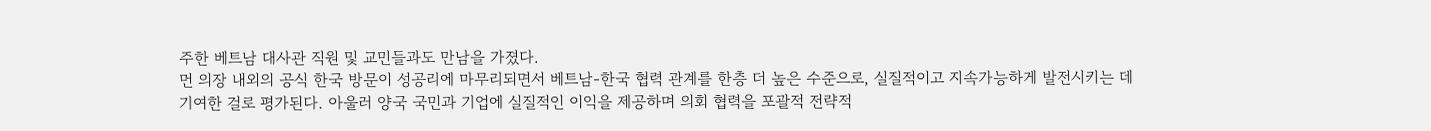주한 베트남 대사관 직원 및 교민들과도 만남을 가졌다.
먼 의장 내외의 공식 한국 방문이 성공리에 마무리되면서 베트남-한국 협력 관계를 한층 더 높은 수준으로, 실질적이고 지속가능하게 발전시키는 데 기여한 걸로 평가된다. 아울러 양국 국민과 기업에 실질적인 이익을 제공하며 의회 협력을 포괄적 전략적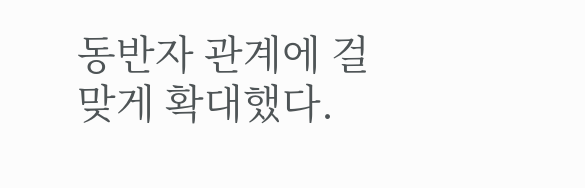동반자 관계에 걸맞게 확대했다.